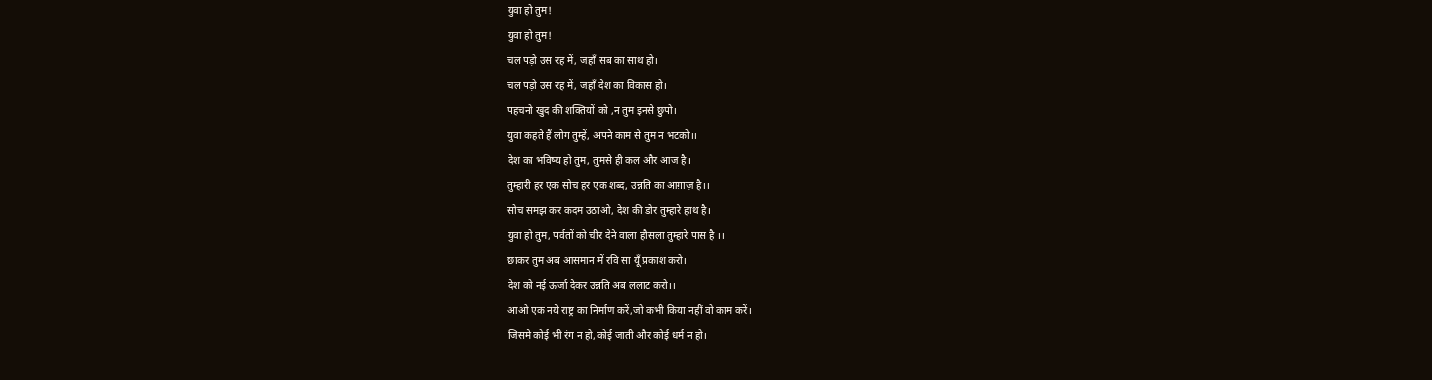युवा हो तुम!
युवा हो तुम!
चल पड़ो उस रह में, जहाँ सब का साथ हो।
चल पड़ो उस रह में, जहाँ देश का विकास हो।
पहचनो खुद की शक्तियों को ,न तुम इनसे छुपो।
युवा कहते हैं लोग तुम्हें, अपने काम से तुम न भटको।।
देश का भविष्य हो तुम, तुमसे ही कल और आज है।
तुम्हारी हर एक सोच हर एक शब्द, उन्नति का आग़ाज़ है।।
सोच समझ कर कदम उठाओ, देश की डोर तुम्हारे हाथ है।
युवा हो तुम, पर्वतों को चीर देने वाला हौसला तुम्हारे पास है ।।
छाकर तुम अब आसमान में रवि सा यूँ प्रकाश करो।
देश को नई ऊर्जा देकर उन्नति अब ललाट करो।।
आओ एक नये राष्ट्र का निर्माण करें,जो कभी किया नहीं वो काम करें।
जिसमे कोई भी रंग न हो,कोई जाती और कोई धर्म न हो।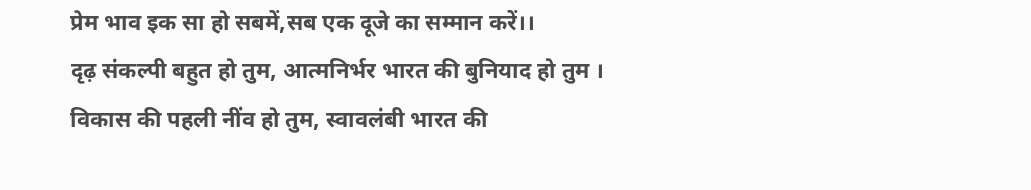प्रेम भाव इक सा हो सबमें,सब एक दूजे का सम्मान करें।।
दृढ़ संकल्पी बहुत हो तुम, आत्मनिर्भर भारत की बुनियाद हो तुम ।
विकास की पहली नींव हो तुम, स्वावलंबी भारत की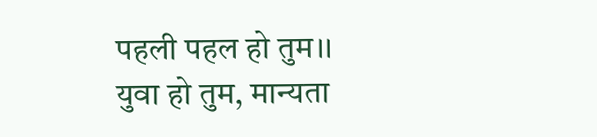पहली पहल हो तुम।।
युवा हो तुम, मान्यता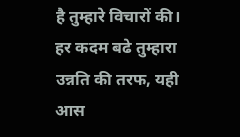है तुम्हारे विचारों की।
हर कदम बढे तुम्हारा उन्नति की तरफ, यही आस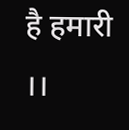है हमारी ।।